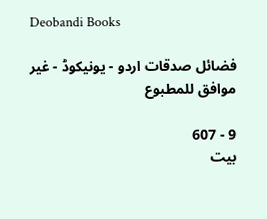Deobandi Books

فضائل صدقات اردو - یونیکوڈ - غیر موافق للمطبوع

9 - 607
بیت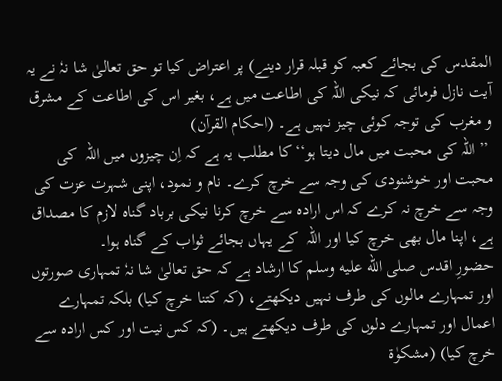المقدس کی بجائے کعبہ کو قبلہ قرار دینے) پر اعتراض کیا تو حق تعالیٰ شا نہٗ نے یہ آیت نازل فرمائی کہ نیکی اللہ کی اطاعت میں ہے، بغیر اس کی اطاعت کے مشرق و مغرب کی توجہ کوئی چیز نہیں ہے۔ (احکام القرآن)
 ’’اللہ کی محبت میں مال دیتا ہو‘‘ کا مطلب یہ ہے کہ اِن چیزوں میں اللہ  کی محبت اور خوشنودی کی وجہ سے خرچ کرے۔ نام و نمود، اپنی شہرت عزت کی وجہ سے خرچ نہ کرے کہ اس ارادہ سے خرچ کرنا نیکی برباد گناہ لازم کا مصداق ہے، اپنا مال بھی خرچ کیا اور اللہ  کے یہاں بجائے ثواب کے گناہ ہوا۔
حضورِ اقدس صلى الله عليه وسلم کا ارشاد ہے کہ حق تعالیٰ شا نہٗ تمہاری صورتوں اور تمہارے مالوں کی طرف نہیں دیکھتے، (کہ کتنا خرچ کیا) بلکہ تمہارے اعمال اور تمہارے دلوں کی طرف دیکھتے ہیں۔ (کہ کس نیت اور کس ارادہ سے خرچ کیا) (مشکوٰۃ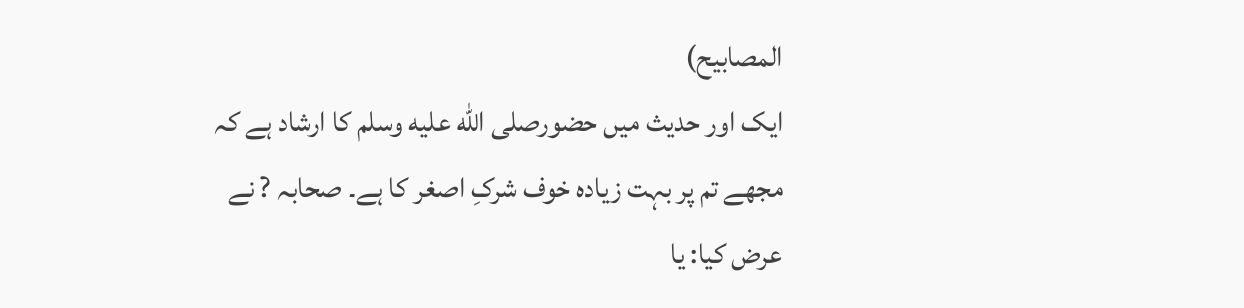المصابیح)
ایک اور حدیث میں حضورصلى الله عليه وسلم کا ارشاد ہے کہ مجھے تم پر بہت زیادہ خوف شرکِ اصغر کا ہے۔ صحابہ ? نے عرض کیا: یا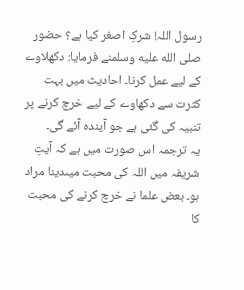رسول اللہ! شرکِ اصغر کیا ہے؟ حضور صلى الله عليه وسلمنے فرمایا: دکھلاوے کے لیے عمل کرنا۔ احادیث میں بہت کثرت سے دکھاوے کے لیے خرچ کرنے پر تنبیہ کی گئی ہے جو آیندہ آئے گی۔
یہ ترجمہ اس صورت میں ہے کہ آیتِ شریفہ میں اللہ کی محبت میںدینا مراد ہو۔ بعض علما نے خرچ کرنے کی محبت کا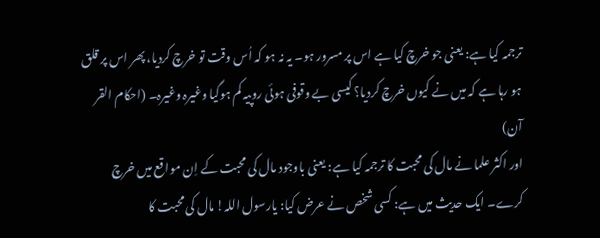ترجمہ کیا ہے: یعنی جو خرچ کیا ہے اس پر مسرور ہو۔ یہ نہ ہو کہ اُس وقت تو خرچ کردیا، پھر اس پر قلق ہو رہا ہے کہ میں نے کیوں خرچ کردیا؟ کیسی بے وقوفی ہوئی روپیہ کم ہوگیا وغیرہ وغیرہ۔ (احکام القر آن)
اور اکثر علما نے مال کی محبت کا ترجمہ کیا ہے: یعنی باوجود مال کی محبت کے اِن مواقع میں خرچ کرے۔ ایک حدیث میں ہے: کسی شخص نے عرض کیا: یارسول اللہ! مال کی محبت کا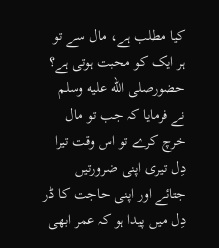کیا مطلب ہے، مال سے تو ہر ایک کو محبت ہوتی ہے؟ حضورصلى الله عليه وسلم نے فرمایا کہ جب تو مال خرچ کرے تو اس وقت تیرا دِل تیری اپنی ضرورتیں جتائے اور اپنی حاجت کا ڈر دِل میں پیدا ہو کہ عمر ابھی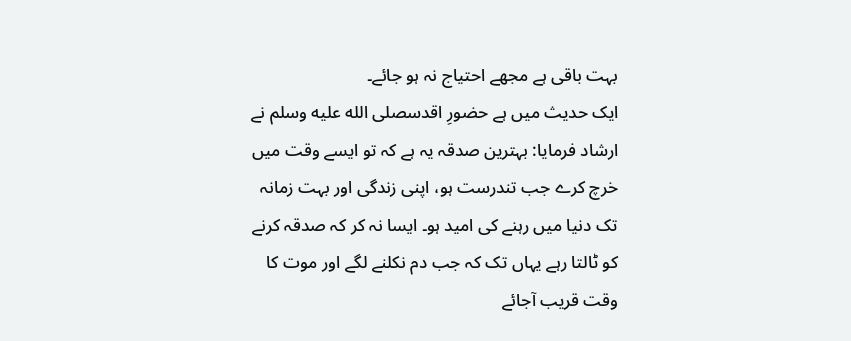بہت باقی ہے مجھے احتیاج نہ ہو جائے۔
ایک حدیث میں ہے حضورِ اقدسصلى الله عليه وسلم نے ارشاد فرمایا: بہترین صدقہ یہ ہے کہ تو ایسے وقت میں خرچ کرے جب تندرست ہو، اپنی زندگی اور بہت زمانہ تک دنیا میں رہنے کی امید ہو۔ ایسا نہ کر کہ صدقہ کرنے کو ٹالتا رہے یہاں تک کہ جب دم نکلنے لگے اور موت کا وقت قریب آجائے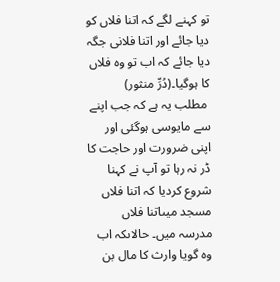تو کہنے لگے کہ اتنا فلاں کو دیا جائے اور اتنا فلانی جگہ دیا جائے کہ اب تو وہ فلاں کا ہوگیا۔(دُرِّ منثور)
 مطلب یہ ہے کہ جب اپنے سے مایوسی ہوگئی اور اپنی ضرورت اور حاجت کا ڈر نہ رہا تو آپ نے کہنا شروع کردیا کہ اتنا فلاں مسجد میںاتنا فلاں مدرسہ میں۔ حالاںکہ اب وہ گویا وارث کا مال بن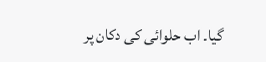گیا۔ اب حلوائی کی دکان پر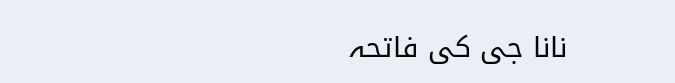نانا جی کی فاتحہ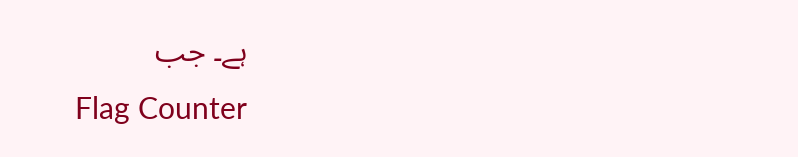ہے۔ جب
Flag Counter